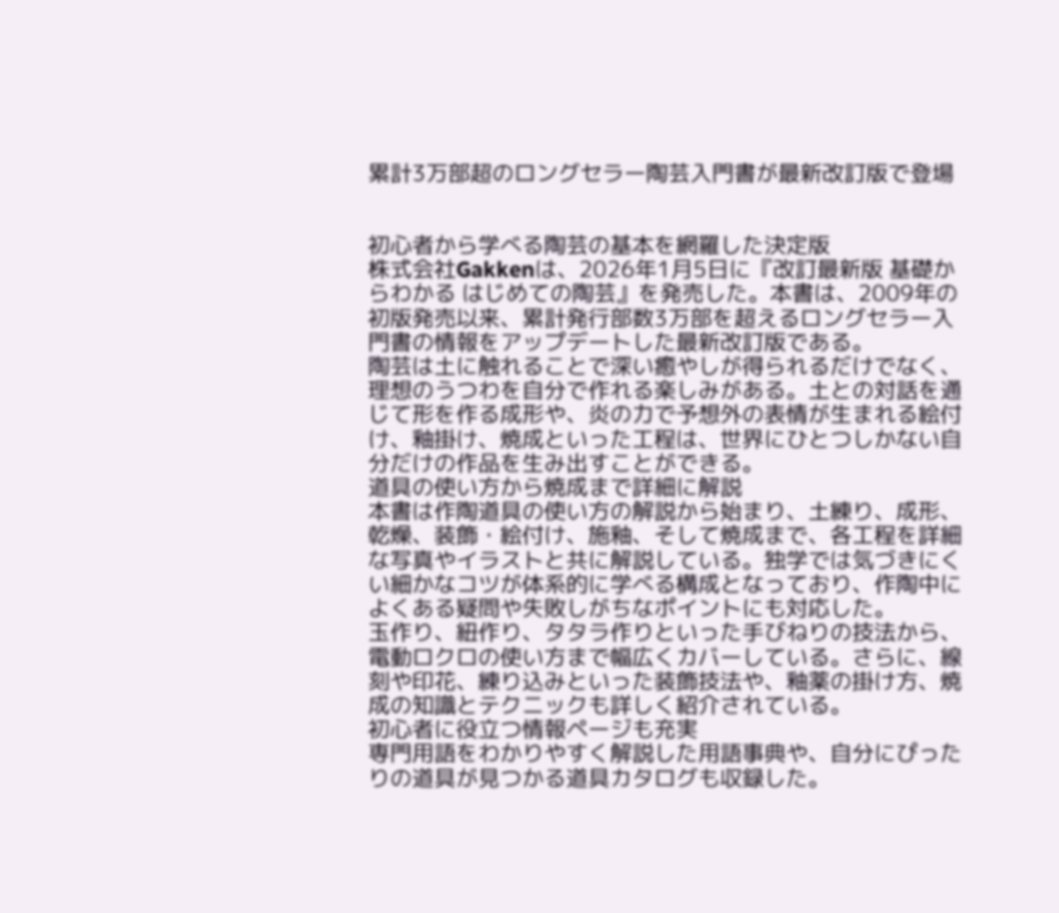累計3万部超のロングセラー陶芸入門書が最新改訂版で登場


初心者から学べる陶芸の基本を網羅した決定版
株式会社Gakkenは、2026年1月5日に『改訂最新版 基礎からわかる はじめての陶芸』を発売した。本書は、2009年の初版発売以来、累計発行部数3万部を超えるロングセラー入門書の情報をアップデートした最新改訂版である。
陶芸は土に触れることで深い癒やしが得られるだけでなく、理想のうつわを自分で作れる楽しみがある。土との対話を通じて形を作る成形や、炎の力で予想外の表情が生まれる絵付け、釉掛け、焼成といった工程は、世界にひとつしかない自分だけの作品を生み出すことができる。
道具の使い方から焼成まで詳細に解説
本書は作陶道具の使い方の解説から始まり、土練り、成形、乾燥、装飾・絵付け、施釉、そして焼成まで、各工程を詳細な写真やイラストと共に解説している。独学では気づきにくい細かなコツが体系的に学べる構成となっており、作陶中によくある疑問や失敗しがちなポイントにも対応した。
玉作り、紐作り、タタラ作りといった手びねりの技法から、電動ロクロの使い方まで幅広くカバーしている。さらに、線刻や印花、練り込みといった装飾技法や、釉薬の掛け方、焼成の知識とテクニックも詳しく紹介されている。
初心者に役立つ情報ページも充実
専門用語をわかりやすく解説した用語事典や、自分にぴったりの道具が見つかる道具カタログも収録した。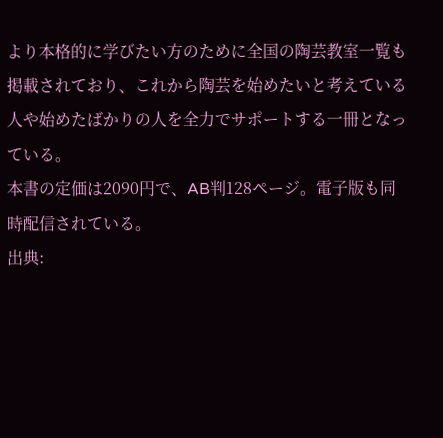より本格的に学びたい方のために全国の陶芸教室一覧も掲載されており、これから陶芸を始めたいと考えている人や始めたばかりの人を全力でサポートする一冊となっている。
本書の定価は2090円で、AB判128ページ。電子版も同時配信されている。
出典: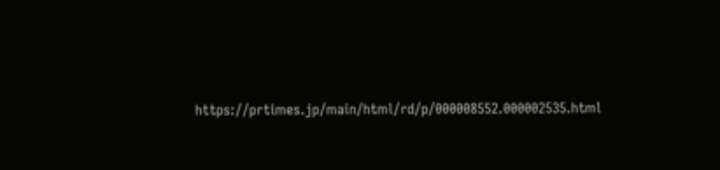https://prtimes.jp/main/html/rd/p/000008552.000002535.html